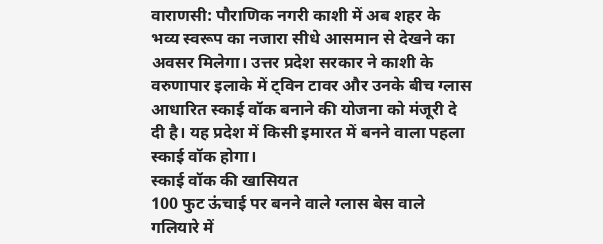वाराणसी: पौराणिक नगरी काशी में अब शहर के भव्य स्वरूप का नजारा सीधे आसमान से देखने का अवसर मिलेगा। उत्तर प्रदेश सरकार ने काशी के वरुणापार इलाके में ट्विन टावर और उनके बीच ग्लास आधारित स्काई वॉक बनाने की योजना को मंजूरी दे दी है। यह प्रदेश में किसी इमारत में बनने वाला पहला स्काई वॉक होगा।
स्काई वॉक की खासियत
100 फुट ऊंचाई पर बनने वाले ग्लास बेस वाले गलियारे में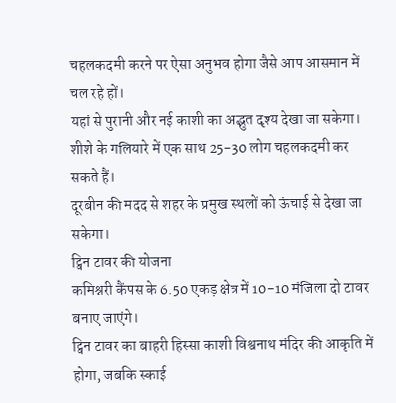चहलकदमी करने पर ऐसा अनुभव होगा जैसे आप आसमान में चल रहे हों।
यहां से पुरानी और नई काशी का अद्भुत दृश्य देखा जा सकेगा।
शीशे के गलियारे में एक साथ 25-30 लोग चहलकदमी कर सकते हैं।
दूरबीन की मदद से शहर के प्रमुख स्थलों को ऊंचाई से देखा जा सकेगा।
ट्विन टावर की योजना
कमिश्नरी कैंपस के 6.50 एकड़ क्षेत्र में 10-10 मंजिला दो टावर बनाए जाएंगे।
ट्विन टावर का बाहरी हिस्सा काशी विश्वनाथ मंदिर की आकृति में होगा, जबकि स्काई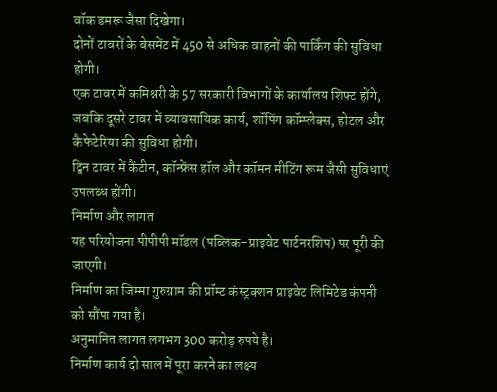वॉक डमरू जैसा दिखेगा।
दोनों टावरों के बेसमेंट में 450 से अधिक वाहनों की पार्किंग की सुविधा होगी।
एक टावर में कमिश्नरी के 57 सरकारी विभागों के कार्यालय शिफ्ट होंगे, जबकि दूसरे टावर में व्यावसायिक कार्य, शॉपिंग कॉम्प्लेक्स, होटल और कैफेटेरिया की सुविधा होगी।
ट्विन टावर में कैंटीन, कॉन्फ्रेंस हॉल और कॉमन मीटिंग रूम जैसी सुविधाएं उपलब्ध होंगी।
निर्माण और लागत
यह परियोजना पीपीपी मॉडल (पब्लिक-प्राइवेट पार्टनरशिप) पर पूरी की जाएगी।
निर्माण का जिम्मा गुरुग्राम की प्रॉम्ट कंस्ट्रक्शन प्राइवेट लिमिटेड कंपनी को सौंपा गया है।
अनुमानित लागत लगभग 300 करोड़ रुपये है।
निर्माण कार्य दो साल में पूरा करने का लक्ष्य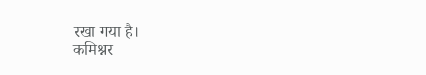रखा गया है।
कमिश्नर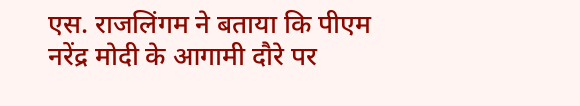एस. राजलिंगम ने बताया कि पीएम नरेंद्र मोदी के आगामी दौरे पर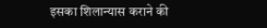इसका शिलान्यास कराने की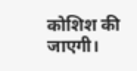कोशिश की जाएगी।